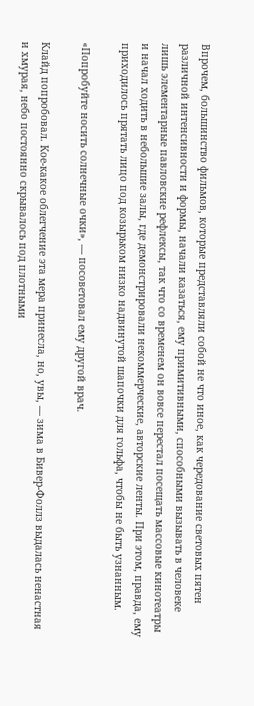Впрочем, большинство фильмов, которые представляли собой не что иное, как чередование световых пятен различной интенсивности и формы, начали казаться, ему примитивными, способными вызывать в человеке лишь элементарные павловские рефлексы, так что со временем он вовсе перестал посещать массовые кинотеатры и начал ходить в небольшие залы, где демонстрировали некоммерческие, авторские ленты. При этом, правда, ему приходилось прятать лицо под козырьком низко надвинутой шапочки для гольфа, чтобы не быть узнанным.

«Попробуйте носить солнечные очки», — посоветовал ему другой врач.

Клайд попробовал. Кое-какое облегчение эта мера принесла, но, увы, — зима в Бивер-Фоллз выдалась ненастная и хмурая, небо постоянно скрывалось под плотными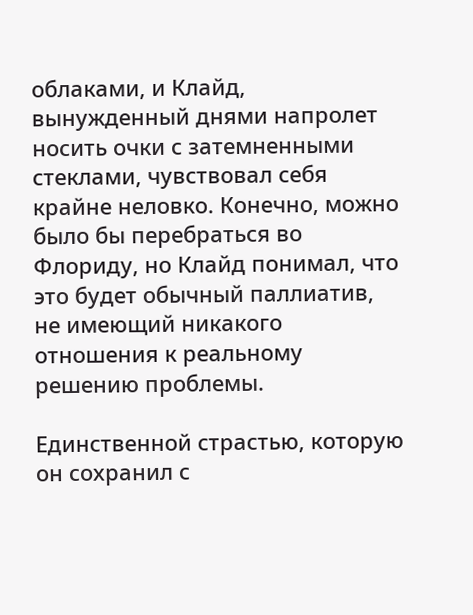облаками, и Клайд, вынужденный днями напролет носить очки с затемненными стеклами, чувствовал себя крайне неловко. Конечно, можно было бы перебраться во Флориду, но Клайд понимал, что это будет обычный паллиатив, не имеющий никакого отношения к реальному решению проблемы.

Единственной страстью, которую он сохранил с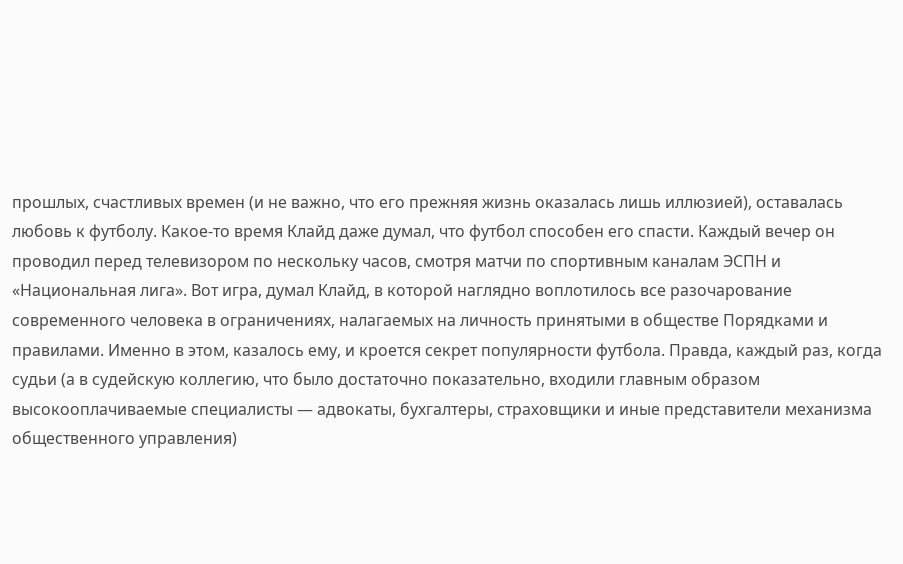прошлых, счастливых времен (и не важно, что его прежняя жизнь оказалась лишь иллюзией), оставалась любовь к футболу. Какое-то время Клайд даже думал, что футбол способен его спасти. Каждый вечер он проводил перед телевизором по нескольку часов, смотря матчи по спортивным каналам ЭСПН и «Национальная лига». Вот игра, думал Клайд, в которой наглядно воплотилось все разочарование современного человека в ограничениях, налагаемых на личность принятыми в обществе Порядками и правилами. Именно в этом, казалось ему, и кроется секрет популярности футбола. Правда, каждый раз, когда судьи (а в судейскую коллегию, что было достаточно показательно, входили главным образом высокооплачиваемые специалисты — адвокаты, бухгалтеры, страховщики и иные представители механизма общественного управления)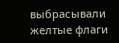выбрасывали желтые флаги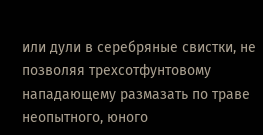или дули в серебряные свистки, не позволяя трехсотфунтовому нападающему размазать по траве неопытного, юного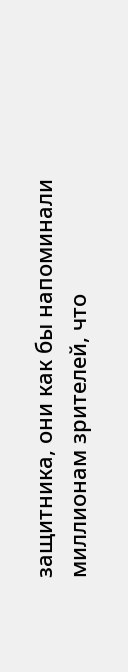защитника, они как бы напоминали миллионам зрителей, что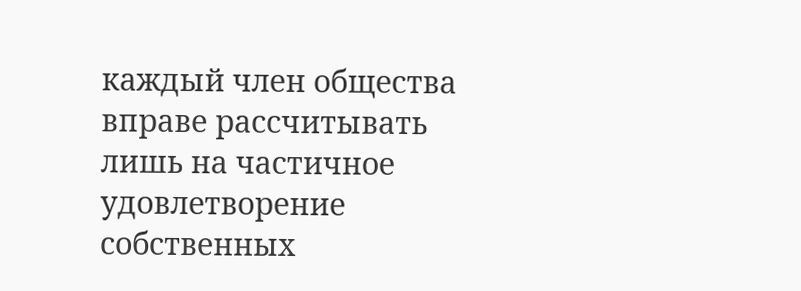каждый член общества вправе рассчитывать лишь на частичное удовлетворение собственных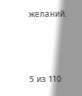желаний.



5 из 110